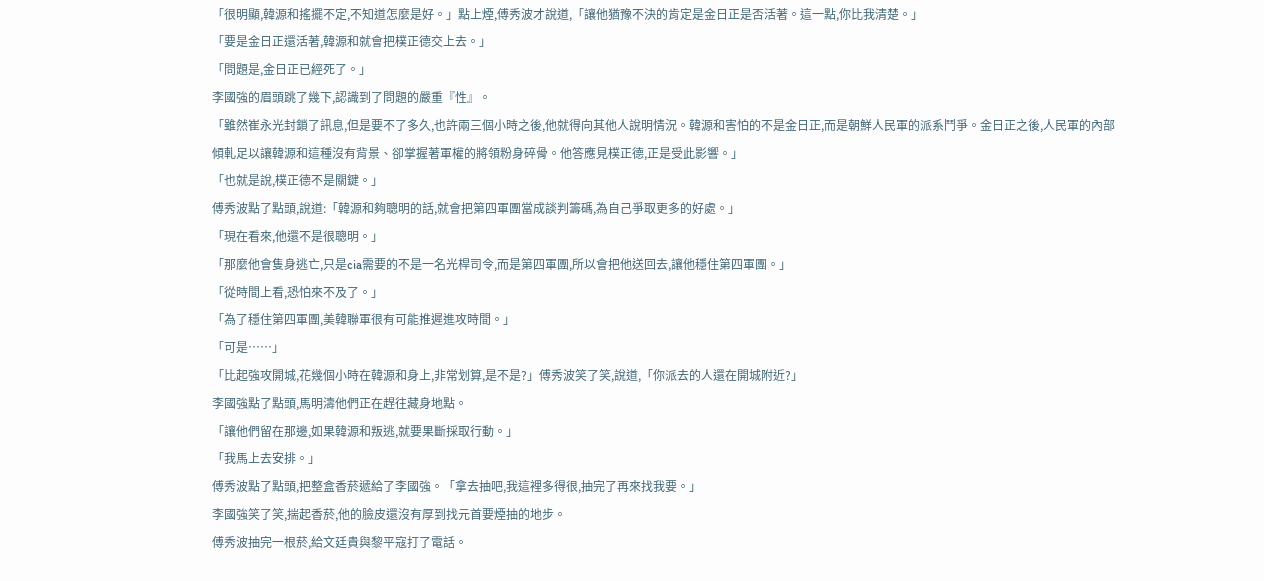「很明顯,韓源和搖擺不定,不知道怎麼是好。」點上煙,傅秀波才說道,「讓他猶豫不決的肯定是金日正是否活著。這一點,你比我清楚。」
「要是金日正還活著,韓源和就會把樸正德交上去。」
「問題是,金日正已經死了。」
李國強的眉頭跳了幾下,認識到了問題的嚴重『性』。
「雖然崔永光封鎖了訊息,但是要不了多久,也許兩三個小時之後,他就得向其他人說明情況。韓源和害怕的不是金日正,而是朝鮮人民軍的派系鬥爭。金日正之後,人民軍的內部傾軋足以讓韓源和這種沒有背景、卻掌握著軍權的將領粉身碎骨。他答應見樸正德,正是受此影響。」
「也就是說,樸正德不是關鍵。」
傅秀波點了點頭,說道:「韓源和夠聰明的話,就會把第四軍團當成談判籌碼,為自己爭取更多的好處。」
「現在看來,他還不是很聰明。」
「那麼他會隻身逃亡,只是cia需要的不是一名光桿司令,而是第四軍團,所以會把他送回去,讓他穩住第四軍團。」
「從時間上看,恐怕來不及了。」
「為了穩住第四軍團,美韓聯軍很有可能推遲進攻時間。」
「可是……」
「比起強攻開城,花幾個小時在韓源和身上,非常划算,是不是?」傅秀波笑了笑,說道,「你派去的人還在開城附近?」
李國強點了點頭,馬明濤他們正在趕往藏身地點。
「讓他們留在那邊,如果韓源和叛逃,就要果斷採取行動。」
「我馬上去安排。」
傅秀波點了點頭,把整盒香菸遞給了李國強。「拿去抽吧,我這裡多得很,抽完了再來找我要。」
李國強笑了笑,揣起香菸,他的臉皮還沒有厚到找元首要煙抽的地步。
傅秀波抽完一根菸,給文廷貴與黎平寇打了電話。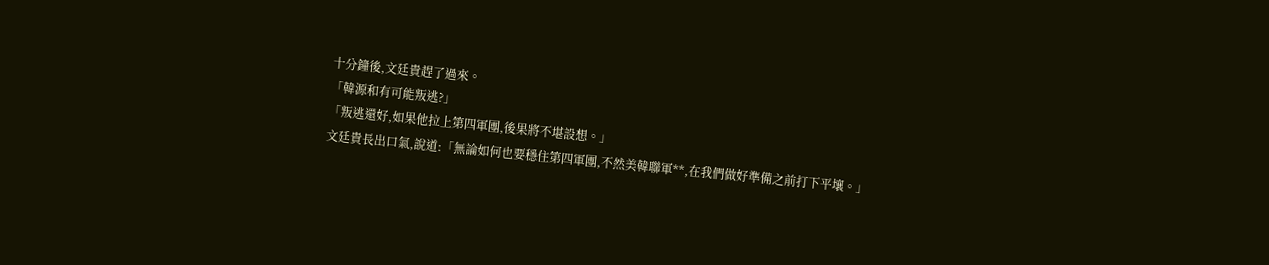十分鐘後,文廷貴趕了過來。
「韓源和有可能叛逃?」
「叛逃還好,如果他拉上第四軍團,後果將不堪設想。」
文廷貴長出口氣,說道:「無論如何也要穩住第四軍團,不然美韓聯軍**,在我們做好準備之前打下平壤。」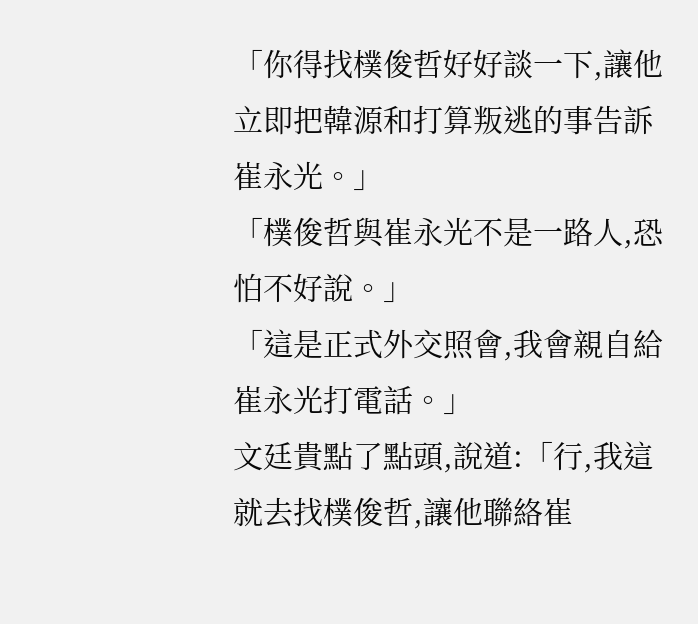「你得找樸俊哲好好談一下,讓他立即把韓源和打算叛逃的事告訴崔永光。」
「樸俊哲與崔永光不是一路人,恐怕不好說。」
「這是正式外交照會,我會親自給崔永光打電話。」
文廷貴點了點頭,說道:「行,我這就去找樸俊哲,讓他聯絡崔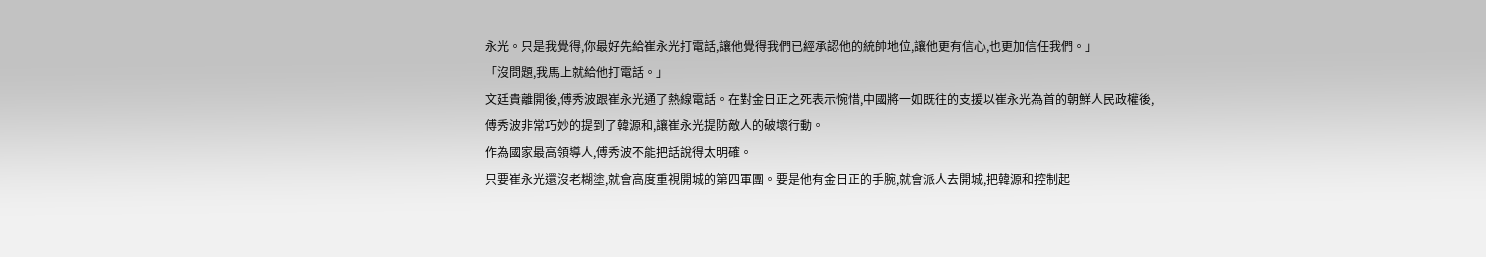永光。只是我覺得,你最好先給崔永光打電話,讓他覺得我們已經承認他的統帥地位,讓他更有信心,也更加信任我們。」
「沒問題,我馬上就給他打電話。」
文廷貴離開後,傅秀波跟崔永光通了熱線電話。在對金日正之死表示惋惜,中國將一如既往的支援以崔永光為首的朝鮮人民政權後,傅秀波非常巧妙的提到了韓源和,讓崔永光提防敵人的破壞行動。
作為國家最高領導人,傅秀波不能把話說得太明確。
只要崔永光還沒老糊塗,就會高度重視開城的第四軍團。要是他有金日正的手腕,就會派人去開城,把韓源和控制起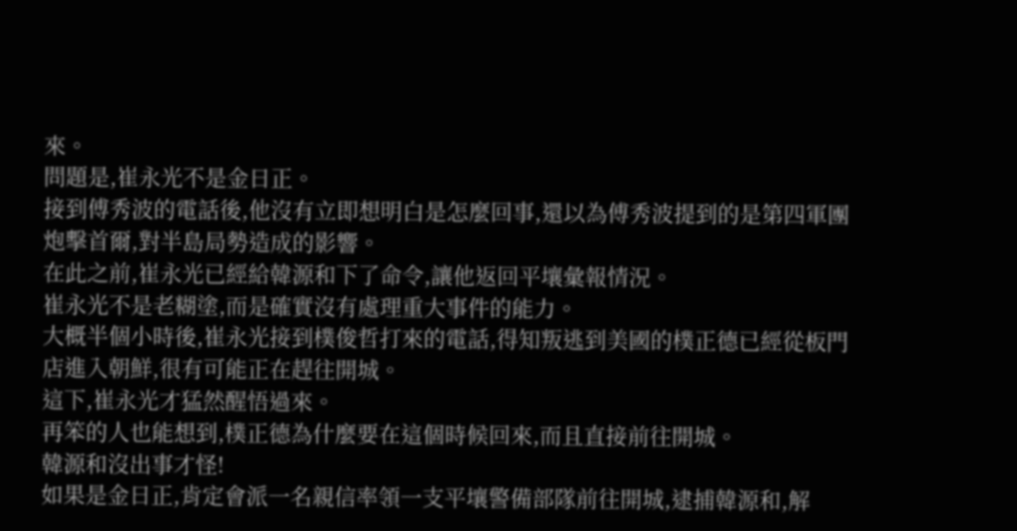來。
問題是,崔永光不是金日正。
接到傅秀波的電話後,他沒有立即想明白是怎麼回事,還以為傅秀波提到的是第四軍團炮擊首爾,對半島局勢造成的影響。
在此之前,崔永光已經給韓源和下了命令,讓他返回平壤彙報情況。
崔永光不是老糊塗,而是確實沒有處理重大事件的能力。
大概半個小時後,崔永光接到樸俊哲打來的電話,得知叛逃到美國的樸正德已經從板門店進入朝鮮,很有可能正在趕往開城。
這下,崔永光才猛然醒悟過來。
再笨的人也能想到,樸正德為什麼要在這個時候回來,而且直接前往開城。
韓源和沒出事才怪!
如果是金日正,肯定會派一名親信率領一支平壤警備部隊前往開城,逮捕韓源和,解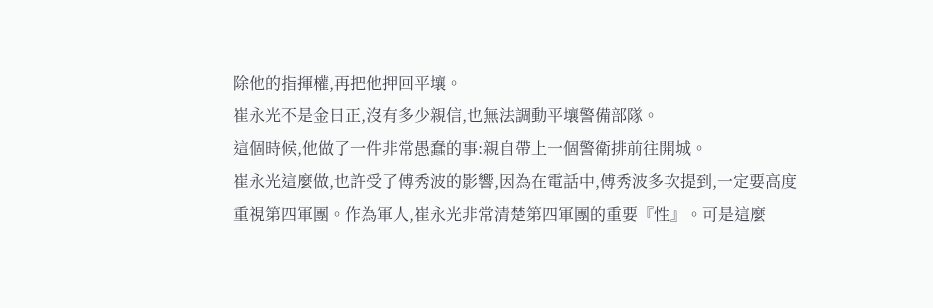除他的指揮權,再把他押回平壤。
崔永光不是金日正,沒有多少親信,也無法調動平壤警備部隊。
這個時候,他做了一件非常愚蠢的事:親自帶上一個警衛排前往開城。
崔永光這麼做,也許受了傅秀波的影響,因為在電話中,傅秀波多次提到,一定要高度重視第四軍團。作為軍人,崔永光非常清楚第四軍團的重要『性』。可是這麼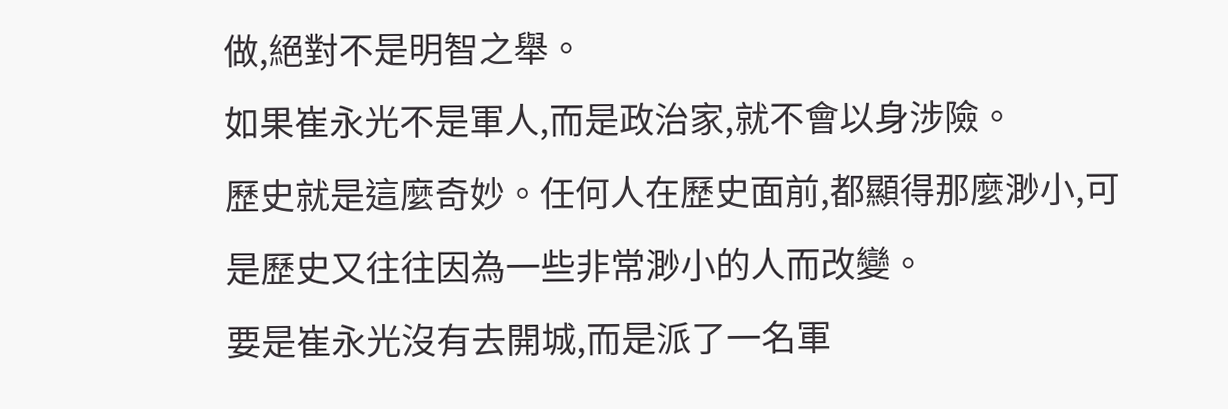做,絕對不是明智之舉。
如果崔永光不是軍人,而是政治家,就不會以身涉險。
歷史就是這麼奇妙。任何人在歷史面前,都顯得那麼渺小,可是歷史又往往因為一些非常渺小的人而改變。
要是崔永光沒有去開城,而是派了一名軍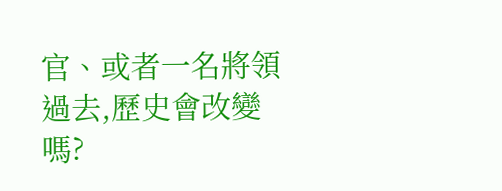官、或者一名將領過去,歷史會改變嗎?